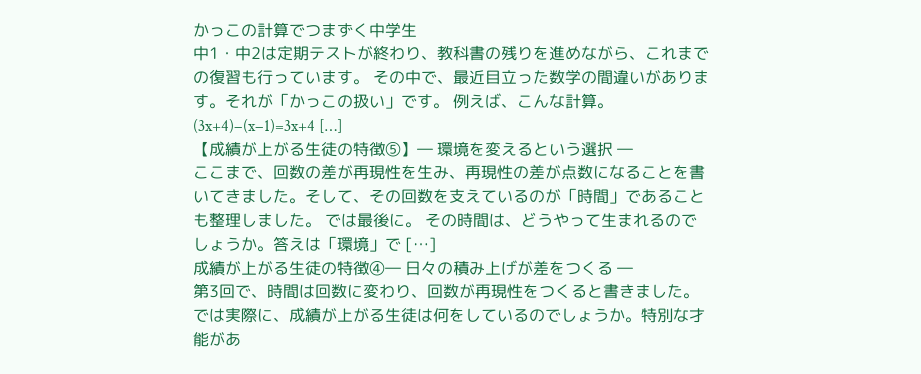かっこの計算でつまずく中学生
中1・中2は定期テストが終わり、教科書の残りを進めながら、これまでの復習も行っています。 その中で、最近目立った数学の間違いがあります。それが「かっこの扱い」です。 例えば、こんな計算。(3x+4)−(x−1)=3x+4 […]
【成績が上がる生徒の特徴⑤】― 環境を変えるという選択 ―
ここまで、回数の差が再現性を生み、再現性の差が点数になることを書いてきました。そして、その回数を支えているのが「時間」であることも整理しました。 では最後に。 その時間は、どうやって生まれるのでしょうか。答えは「環境」で […]
成績が上がる生徒の特徴④― 日々の積み上げが差をつくる ―
第3回で、時間は回数に変わり、回数が再現性をつくると書きました。では実際に、成績が上がる生徒は何をしているのでしょうか。特別な才能があ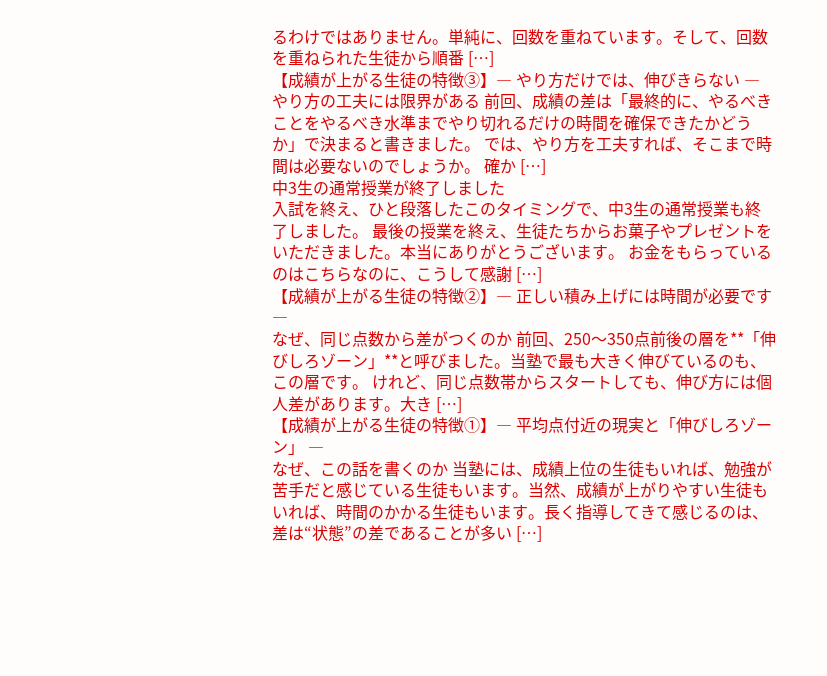るわけではありません。単純に、回数を重ねています。そして、回数を重ねられた生徒から順番 […]
【成績が上がる生徒の特徴③】― やり方だけでは、伸びきらない ―
やり方の工夫には限界がある 前回、成績の差は「最終的に、やるべきことをやるべき水準までやり切れるだけの時間を確保できたかどうか」で決まると書きました。 では、やり方を工夫すれば、そこまで時間は必要ないのでしょうか。 確か […]
中3生の通常授業が終了しました
入試を終え、ひと段落したこのタイミングで、中3生の通常授業も終了しました。 最後の授業を終え、生徒たちからお菓子やプレゼントをいただきました。本当にありがとうございます。 お金をもらっているのはこちらなのに、こうして感謝 […]
【成績が上がる生徒の特徴②】― 正しい積み上げには時間が必要です ―
なぜ、同じ点数から差がつくのか 前回、250〜350点前後の層を**「伸びしろゾーン」**と呼びました。当塾で最も大きく伸びているのも、この層です。 けれど、同じ点数帯からスタートしても、伸び方には個人差があります。大き […]
【成績が上がる生徒の特徴①】― 平均点付近の現実と「伸びしろゾーン」 ―
なぜ、この話を書くのか 当塾には、成績上位の生徒もいれば、勉強が苦手だと感じている生徒もいます。当然、成績が上がりやすい生徒もいれば、時間のかかる生徒もいます。長く指導してきて感じるのは、差は“状態”の差であることが多い […]